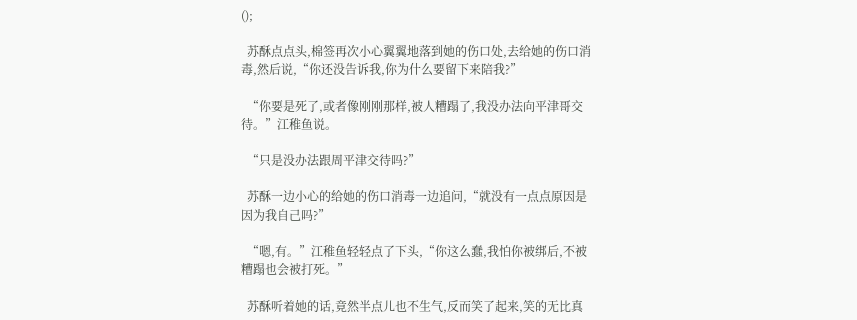();

  苏酥点点头,棉签再次小心翼翼地落到她的伤口处,去给她的伤口消毒,然后说,“你还没告诉我,你为什么要留下来陪我?”

  “你要是死了,或者像刚刚那样,被人糟蹋了,我没办法向平津哥交待。”江稚鱼说。

  “只是没办法跟周平津交待吗?”

  苏酥一边小心的给她的伤口消毒一边追问,“就没有一点点原因是因为我自己吗?”

  “嗯,有。”江稚鱼轻轻点了下头,“你这么蠢,我怕你被绑后,不被糟蹋也会被打死。”

  苏酥听着她的话,竟然半点儿也不生气,反而笑了起来,笑的无比真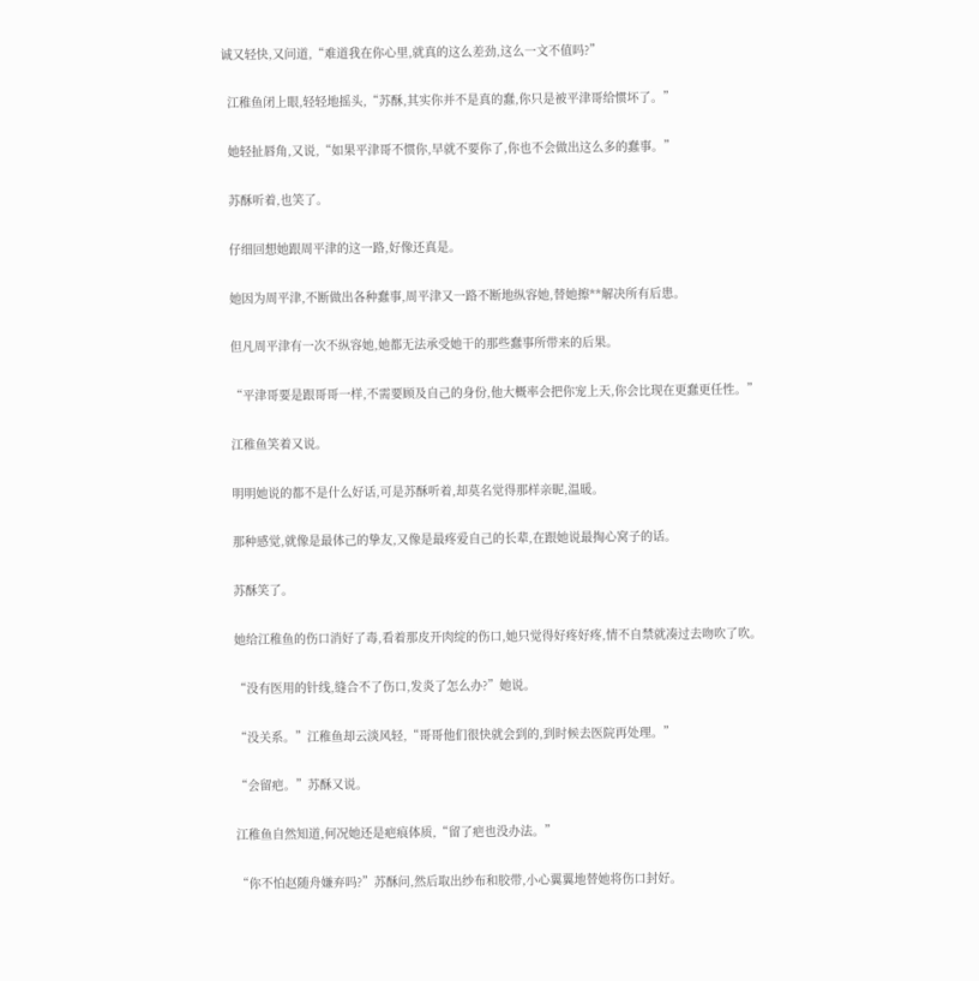诚又轻快,又问道,“难道我在你心里,就真的这么差劲,这么一文不值吗?”

  江稚鱼闭上眼,轻轻地摇头,“苏酥,其实你并不是真的蠢,你只是被平津哥给惯坏了。”

  她轻扯唇角,又说,“如果平津哥不惯你,早就不要你了,你也不会做出这么多的蠢事。”

  苏酥听着,也笑了。

  仔细回想她跟周平津的这一路,好像还真是。

  她因为周平津,不断做出各种蠢事,周平津又一路不断地纵容她,替她擦**解决所有后患。

  但凡周平津有一次不纵容她,她都无法承受她干的那些蠢事所带来的后果。

  “平津哥要是跟哥哥一样,不需要顾及自己的身份,他大概率会把你宠上天,你会比现在更蠢更任性。”

  江稚鱼笑着又说。

  明明她说的都不是什么好话,可是苏酥听着,却莫名觉得那样亲昵,温暖。

  那种感觉,就像是最体己的挚友,又像是最疼爱自己的长辈,在跟她说最掏心窝子的话。

  苏酥笑了。

  她给江稚鱼的伤口消好了毒,看着那皮开肉绽的伤口,她只觉得好疼好疼,情不自禁就凑过去吻吹了吹。

  “没有医用的针线,缝合不了伤口,发炎了怎么办?”她说。

  “没关系。”江稚鱼却云淡风轻,“哥哥他们很快就会到的,到时候去医院再处理。”

  “会留疤。”苏酥又说。

  江稚鱼自然知道,何况她还是疤痕体质,“留了疤也没办法。”

  “你不怕赵随舟嫌弃吗?”苏酥问,然后取出纱布和胶带,小心翼翼地替她将伤口封好。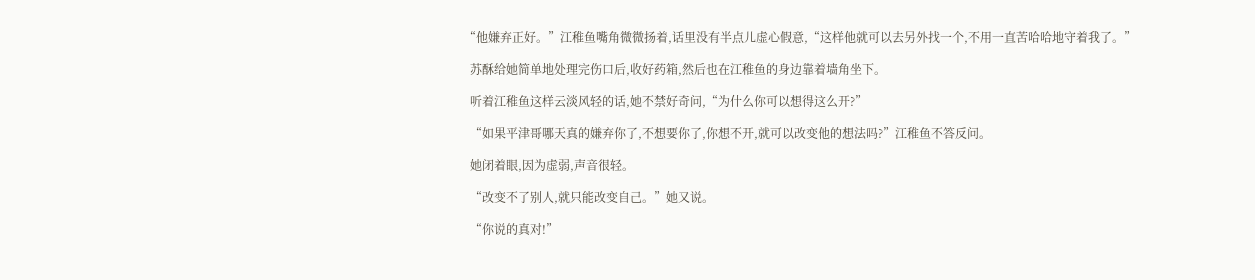“他嫌弃正好。”江稚鱼嘴角微微扬着,话里没有半点儿虚心假意,“这样他就可以去另外找一个,不用一直苦哈哈地守着我了。”

  苏酥给她简单地处理完伤口后,收好药箱,然后也在江稚鱼的身边靠着墙角坐下。

  听着江稚鱼这样云淡风轻的话,她不禁好奇问,“为什么你可以想得这么开?”

  “如果平津哥哪天真的嫌弃你了,不想要你了,你想不开,就可以改变他的想法吗?”江稚鱼不答反问。

  她闭着眼,因为虚弱,声音很轻。

  “改变不了别人,就只能改变自己。”她又说。

  “你说的真对!”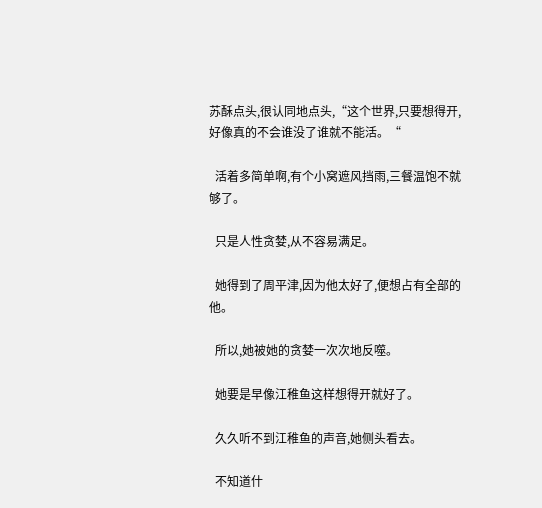苏酥点头,很认同地点头,“这个世界,只要想得开,好像真的不会谁没了谁就不能活。“

  活着多简单啊,有个小窝遮风挡雨,三餐温饱不就够了。

  只是人性贪婪,从不容易满足。

  她得到了周平津,因为他太好了,便想占有全部的他。

  所以,她被她的贪婪一次次地反噬。

  她要是早像江稚鱼这样想得开就好了。

  久久听不到江稚鱼的声音,她侧头看去。

  不知道什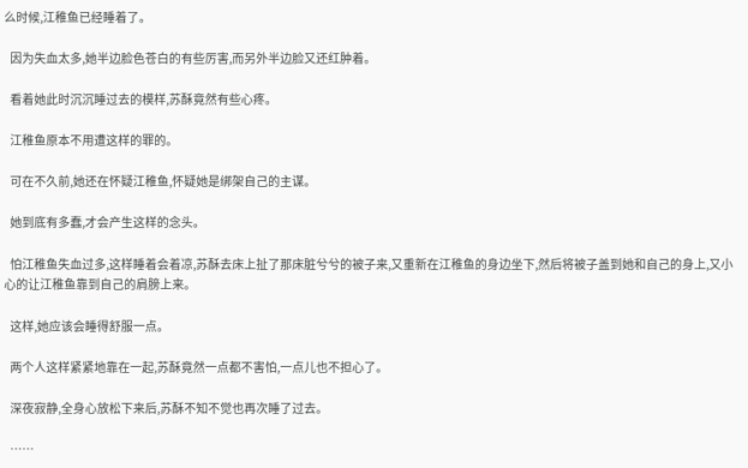么时候,江稚鱼已经睡着了。

  因为失血太多,她半边脸色苍白的有些厉害,而另外半边脸又还红肿着。

  看着她此时沉沉睡过去的模样,苏酥竟然有些心疼。

  江稚鱼原本不用遭这样的罪的。

  可在不久前,她还在怀疑江稚鱼,怀疑她是绑架自己的主谋。

  她到底有多蠢,才会产生这样的念头。

  怕江稚鱼失血过多,这样睡着会着凉,苏酥去床上扯了那床脏兮兮的被子来,又重新在江稚鱼的身边坐下,然后将被子盖到她和自己的身上,又小心的让江稚鱼靠到自己的肩膀上来。

  这样,她应该会睡得舒服一点。

  两个人这样紧紧地靠在一起,苏酥竟然一点都不害怕,一点儿也不担心了。

  深夜寂静,全身心放松下来后,苏酥不知不觉也再次睡了过去。

  ……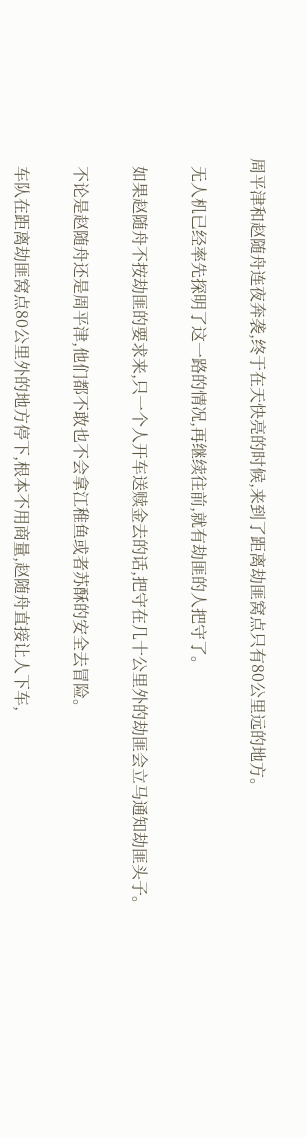周平津和赵随舟连夜奔袭,终于在天快亮的时候,来到了距离劫匪窝点只有80公里远的地方。

  无人机已经率先探明了这一路的情况,再继续往前,就有劫匪的人把守了。

  如果赵随舟不按劫匪的要求来,只一个人开车送赎金去的话,把守在几十公里外的劫匪会立马通知劫匪头子。

  不论是赵随舟还是周平津,他们都不敢也不会拿江稚鱼或者苏酥的安全去冒险。

  车队在距离劫匪窝点80公里外的地方停下,根本不用商量,赵随舟直接让人下车,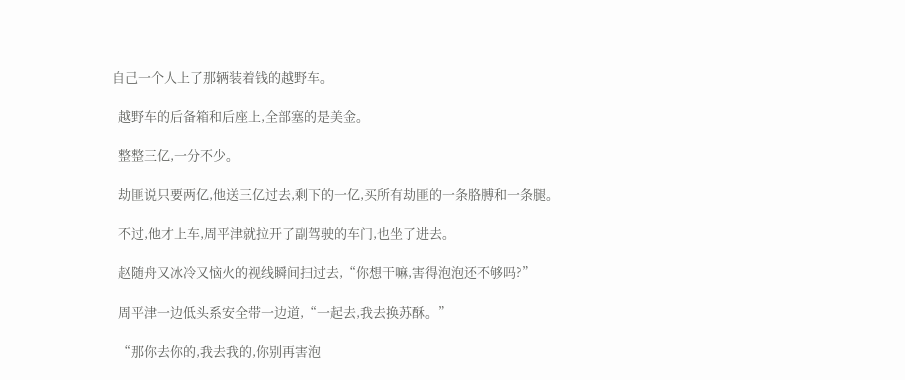自己一个人上了那辆装着钱的越野车。

  越野车的后备箱和后座上,全部塞的是美金。

  整整三亿,一分不少。

  劫匪说只要两亿,他送三亿过去,剩下的一亿,买所有劫匪的一条胳膊和一条腿。

  不过,他才上车,周平津就拉开了副驾驶的车门,也坐了进去。

  赵随舟又冰冷又恼火的视线瞬间扫过去,“你想干嘛,害得泡泡还不够吗?”

  周平津一边低头系安全带一边道,“一起去,我去换苏酥。”

  “那你去你的,我去我的,你别再害泡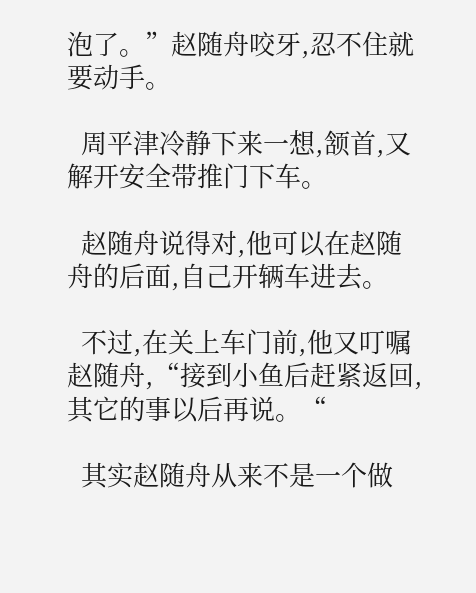泡了。”赵随舟咬牙,忍不住就要动手。

  周平津冷静下来一想,颔首,又解开安全带推门下车。

  赵随舟说得对,他可以在赵随舟的后面,自己开辆车进去。

  不过,在关上车门前,他又叮嘱赵随舟,“接到小鱼后赶紧返回,其它的事以后再说。“

  其实赵随舟从来不是一个做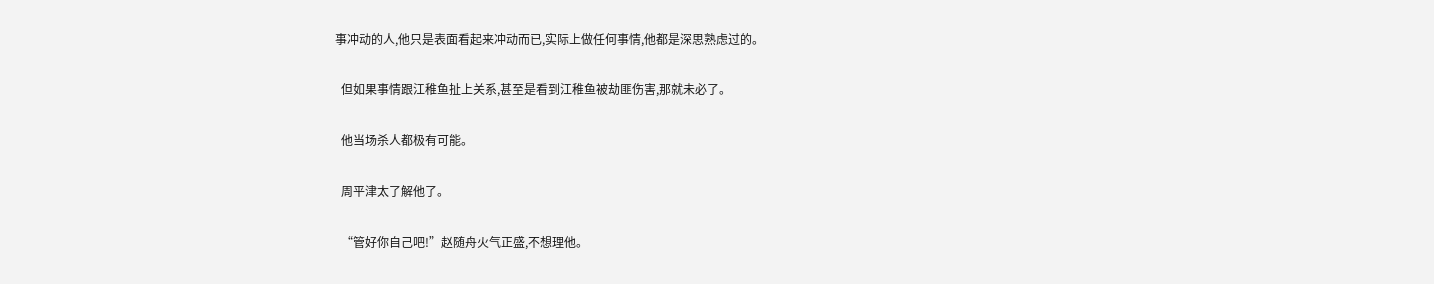事冲动的人,他只是表面看起来冲动而已,实际上做任何事情,他都是深思熟虑过的。

  但如果事情跟江稚鱼扯上关系,甚至是看到江稚鱼被劫匪伤害,那就未必了。

  他当场杀人都极有可能。

  周平津太了解他了。

  “管好你自己吧!”赵随舟火气正盛,不想理他。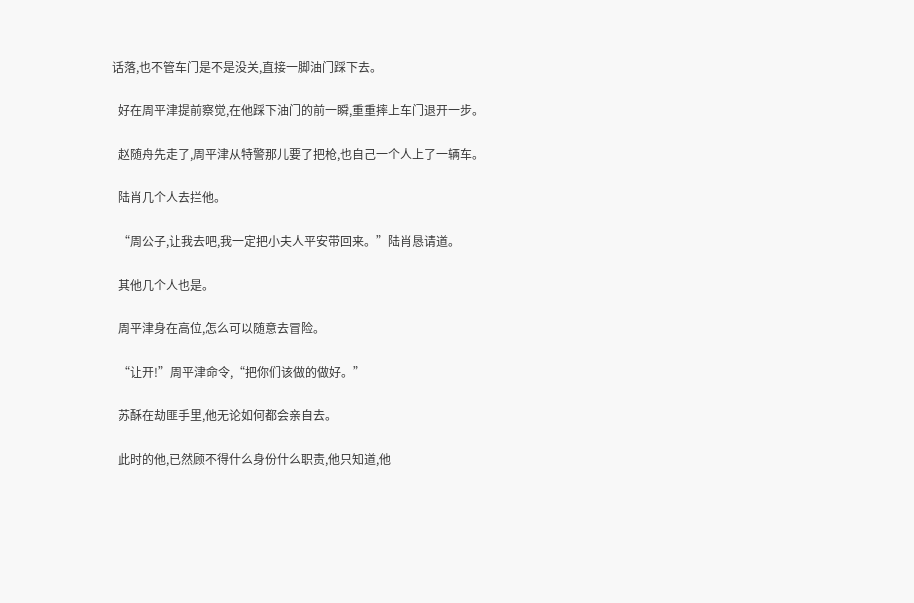话落,也不管车门是不是没关,直接一脚油门踩下去。

  好在周平津提前察觉,在他踩下油门的前一瞬,重重摔上车门退开一步。

  赵随舟先走了,周平津从特警那儿要了把枪,也自己一个人上了一辆车。

  陆肖几个人去拦他。

  “周公子,让我去吧,我一定把小夫人平安带回来。”陆肖恳请道。

  其他几个人也是。

  周平津身在高位,怎么可以随意去冒险。

  “让开!”周平津命令,“把你们该做的做好。”

  苏酥在劫匪手里,他无论如何都会亲自去。

  此时的他,已然顾不得什么身份什么职责,他只知道,他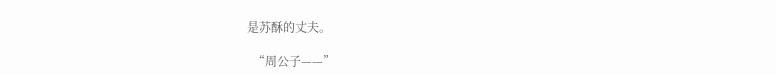是苏酥的丈夫。

  “周公子——”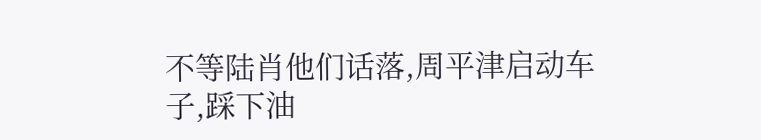不等陆肖他们话落,周平津启动车子,踩下油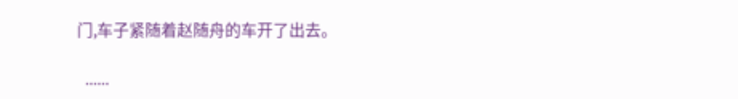门,车子紧随着赵随舟的车开了出去。

  ......